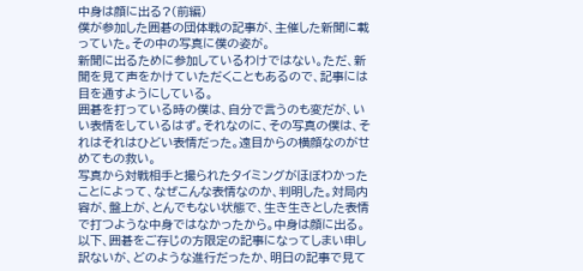中身は顔に出る?(前編)
僕が参加した囲碁の団体戦の記事が、主催した新聞に載っていた。その中の写真に僕の姿が。
新聞に出るために参加しているわけではない。ただ、新聞を見て声をかけていただくこともあるので、記事には目を通すようにしている。
囲碁を打っている時の僕は、自分で言うのも変だが、いい表情をしているはず。それなのに、その写真の僕は、それはそれはひどい表情だった。遠目からの横顔なのがせめてもの救い。
写真から対戦相手と撮られたタイミングがほぼわかったことによって、なぜこんな表情なのか、判明した。対局内容が、盤上が、とんでもない状態で、生き生きとした表情で打つような中身ではなかったから。中身は顔に出る。
以下、囲碁をご存じの方限定の記事になってしまい申し訳ないが、どのような進行だったか、明日の記事で見て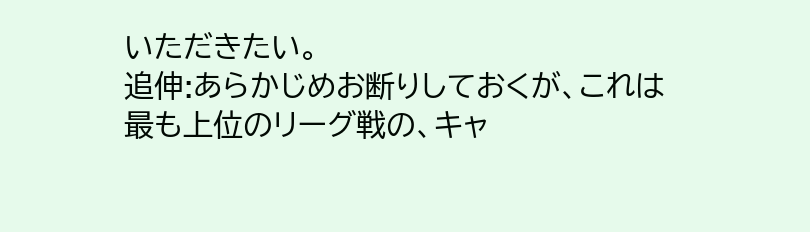いただきたい。
追伸:あらかじめお断りしておくが、これは最も上位のリーグ戦の、キャ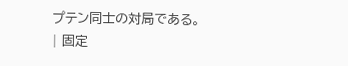プテン同士の対局である。
| 固定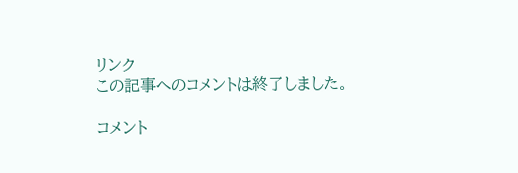リンク
この記事へのコメントは終了しました。

コメント